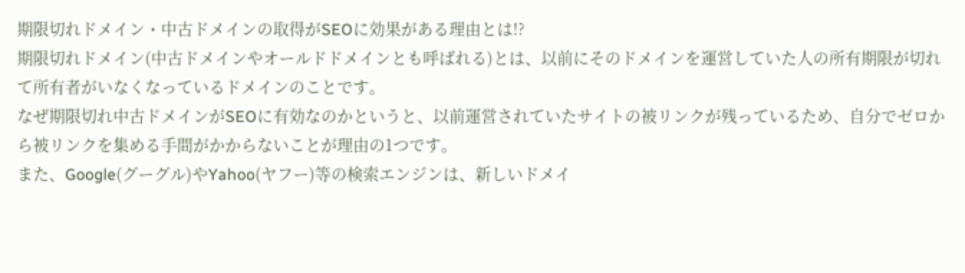期限切れドメイン・中古ドメインの取得がSEOに効果がある理由とは!?
期限切れドメイン(中古ドメインやオールドドメインとも呼ばれる)とは、以前にそのドメインを運営していた人の所有期限が切れて所有者がいなくなっているドメインのことです。
なぜ期限切れ中古ドメインがSEOに有効なのかというと、以前運営されていたサイトの被リンクが残っているため、自分でゼロから被リンクを集める手間がかからないことが理由の1つです。
また、Google(グーグル)やYahoo(ヤフー)等の検索エンジンは、新しいドメイ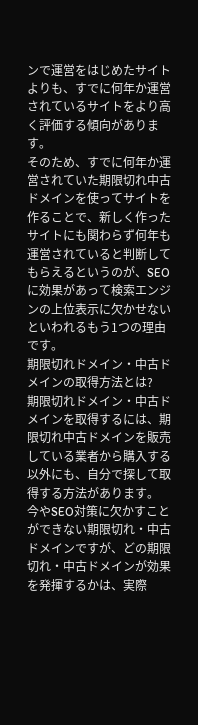ンで運営をはじめたサイトよりも、すでに何年か運営されているサイトをより高く評価する傾向があります。
そのため、すでに何年か運営されていた期限切れ中古ドメインを使ってサイトを作ることで、新しく作ったサイトにも関わらず何年も運営されていると判断してもらえるというのが、SEOに効果があって検索エンジンの上位表示に欠かせないといわれるもう1つの理由です。
期限切れドメイン・中古ドメインの取得方法とは?
期限切れドメイン・中古ドメインを取得するには、期限切れ中古ドメインを販売している業者から購入する以外にも、自分で探して取得する方法があります。
今やSEO対策に欠かすことができない期限切れ・中古ドメインですが、どの期限切れ・中古ドメインが効果を発揮するかは、実際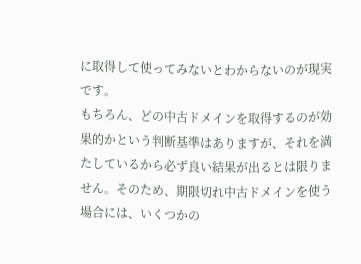に取得して使ってみないとわからないのが現実です。
もちろん、どの中古ドメインを取得するのが効果的かという判断基準はありますが、それを満たしているから必ず良い結果が出るとは限りません。そのため、期限切れ中古ドメインを使う場合には、いくつかの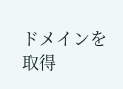ドメインを取得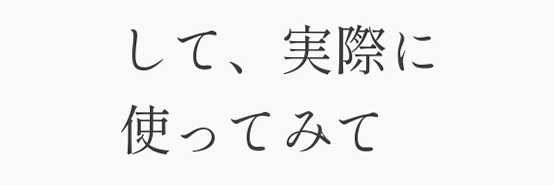して、実際に使ってみて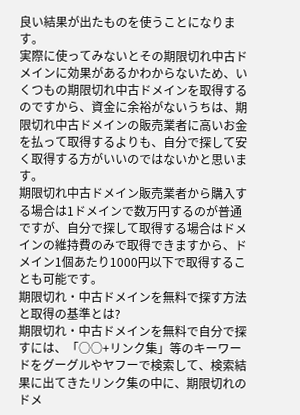良い結果が出たものを使うことになります。
実際に使ってみないとその期限切れ中古ドメインに効果があるかわからないため、いくつもの期限切れ中古ドメインを取得するのですから、資金に余裕がないうちは、期限切れ中古ドメインの販売業者に高いお金を払って取得するよりも、自分で探して安く取得する方がいいのではないかと思います。
期限切れ中古ドメイン販売業者から購入する場合は1ドメインで数万円するのが普通ですが、自分で探して取得する場合はドメインの維持費のみで取得できますから、ドメイン1個あたり1000円以下で取得することも可能です。
期限切れ・中古ドメインを無料で探す方法と取得の基準とは?
期限切れ・中古ドメインを無料で自分で探すには、「○○+リンク集」等のキーワードをグーグルやヤフーで検索して、検索結果に出てきたリンク集の中に、期限切れのドメ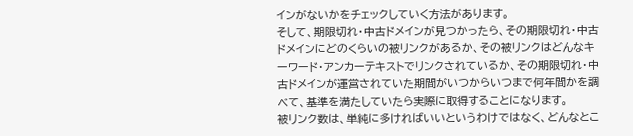インがないかをチェックしていく方法があります。
そして、期限切れ・中古ドメインが見つかったら、その期限切れ・中古ドメインにどのくらいの被リンクがあるか、その被リンクはどんなキーワード・アンカーテキストでリンクされているか、その期限切れ・中古ドメインが運営されていた期間がいつからいつまで何年間かを調べて、基準を満たしていたら実際に取得することになります。
被リンク数は、単純に多ければいいというわけではなく、どんなとこ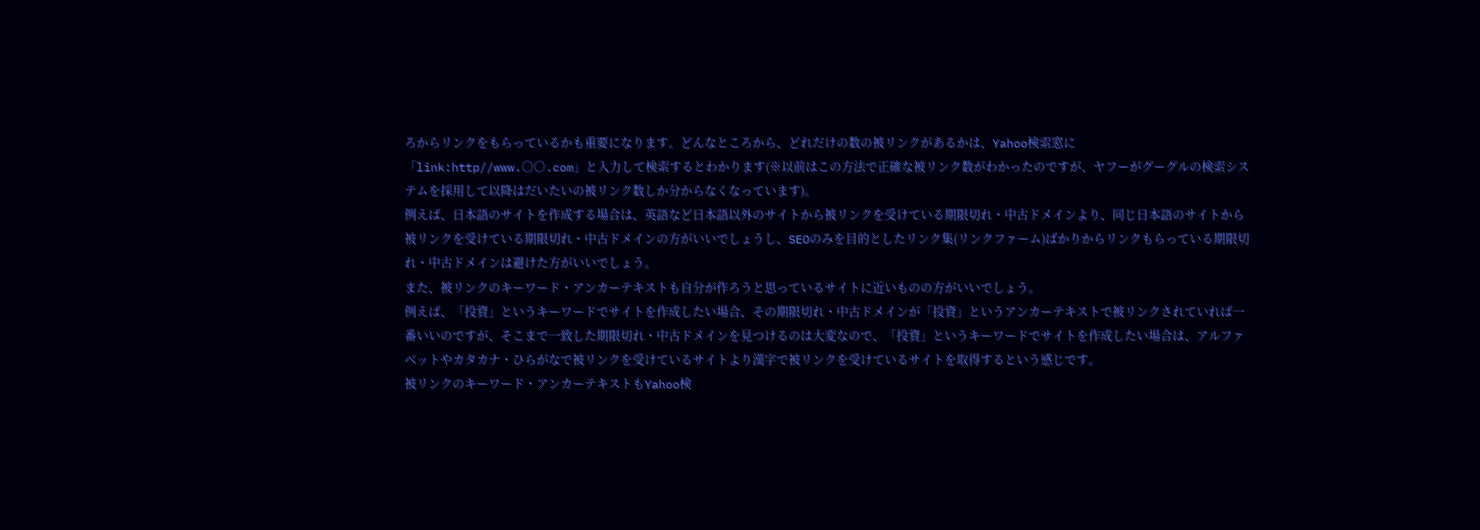ろからリンクをもらっているかも重要になります。どんなところから、どれだけの数の被リンクがあるかは、Yahoo検索窓に「link:http//www.○○.com」と入力して検索するとわかります(※以前はこの方法で正確な被リンク数がわかったのですが、ヤフーがグーグルの検索システムを採用して以降はだいたいの被リンク数しか分からなくなっています)。
例えば、日本語のサイトを作成する場合は、英語など日本語以外のサイトから被リンクを受けている期限切れ・中古ドメインより、同じ日本語のサイトから被リンクを受けている期限切れ・中古ドメインの方がいいでしょうし、SEOのみを目的としたリンク集(リンクファーム)ばかりからリンクもらっている期限切れ・中古ドメインは避けた方がいいでしょう。
また、被リンクのキーワード・アンカーテキストも自分が作ろうと思っているサイトに近いものの方がいいでしょう。
例えば、「投資」というキーワードでサイトを作成したい場合、その期限切れ・中古ドメインが「投資」というアンカーテキストで被リンクされていれば一番いいのですが、そこまで一致した期限切れ・中古ドメインを見つけるのは大変なので、「投資」というキーワードでサイトを作成したい場合は、アルファベットやカタカナ・ひらがなで被リンクを受けているサイトより漢字で被リンクを受けているサイトを取得するという感じです。
被リンクのキーワード・アンカーテキストもYahoo検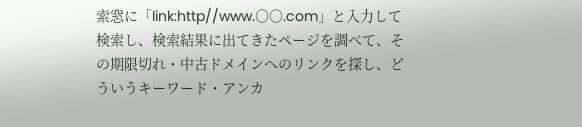索窓に「link:http//www.○○.com」と入力して検索し、検索結果に出てきたページを調べて、その期限切れ・中古ドメインへのリンクを探し、どういうキーワード・アンカ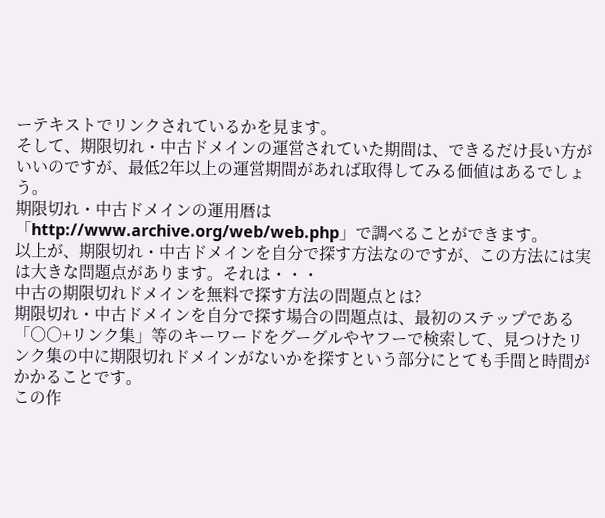ーテキストでリンクされているかを見ます。
そして、期限切れ・中古ドメインの運営されていた期間は、できるだけ長い方がいいのですが、最低2年以上の運営期間があれば取得してみる価値はあるでしょう。
期限切れ・中古ドメインの運用暦は「http://www.archive.org/web/web.php」で調べることができます。
以上が、期限切れ・中古ドメインを自分で探す方法なのですが、この方法には実は大きな問題点があります。それは・・・
中古の期限切れドメインを無料で探す方法の問題点とは?
期限切れ・中古ドメインを自分で探す場合の問題点は、最初のステップである「○○+リンク集」等のキーワードをグーグルやヤフーで検索して、見つけたリンク集の中に期限切れドメインがないかを探すという部分にとても手間と時間がかかることです。
この作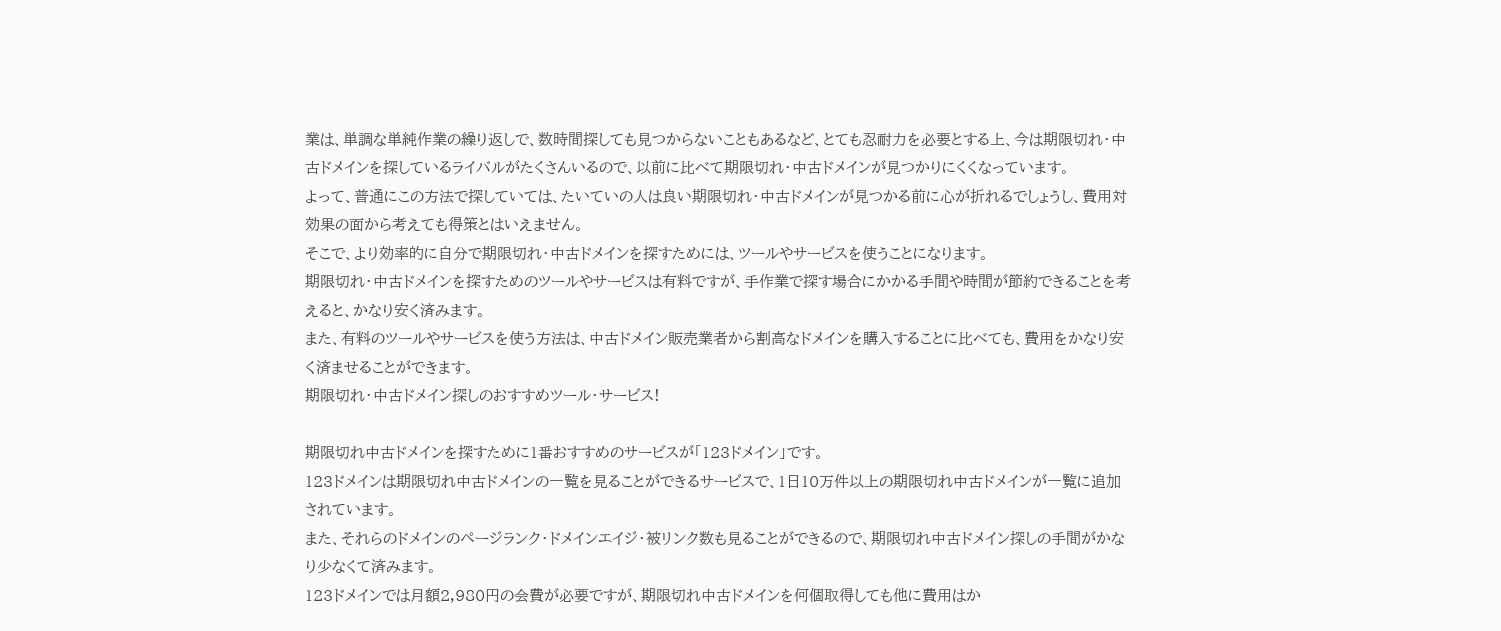業は、単調な単純作業の繰り返しで、数時間探しても見つからないこともあるなど、とても忍耐力を必要とする上、今は期限切れ・中古ドメインを探しているライバルがたくさんいるので、以前に比べて期限切れ・中古ドメインが見つかりにくくなっています。
よって、普通にこの方法で探していては、たいていの人は良い期限切れ・中古ドメインが見つかる前に心が折れるでしょうし、費用対効果の面から考えても得策とはいえません。
そこで、より効率的に自分で期限切れ・中古ドメインを探すためには、ツールやサービスを使うことになります。
期限切れ・中古ドメインを探すためのツールやサービスは有料ですが、手作業で探す場合にかかる手間や時間が節約できることを考えると、かなり安く済みます。
また、有料のツールやサービスを使う方法は、中古ドメイン販売業者から割高なドメインを購入することに比べても、費用をかなり安く済ませることができます。
期限切れ・中古ドメイン探しのおすすめツール・サービス!

期限切れ中古ドメインを探すために1番おすすめのサービスが「123ドメイン」です。
123ドメインは期限切れ中古ドメインの一覧を見ることができるサービスで、1日10万件以上の期限切れ中古ドメインが一覧に追加されています。
また、それらのドメインのページランク・ドメインエイジ・被リンク数も見ることができるので、期限切れ中古ドメイン探しの手間がかなり少なくて済みます。
123ドメインでは月額2,980円の会費が必要ですが、期限切れ中古ドメインを何個取得しても他に費用はか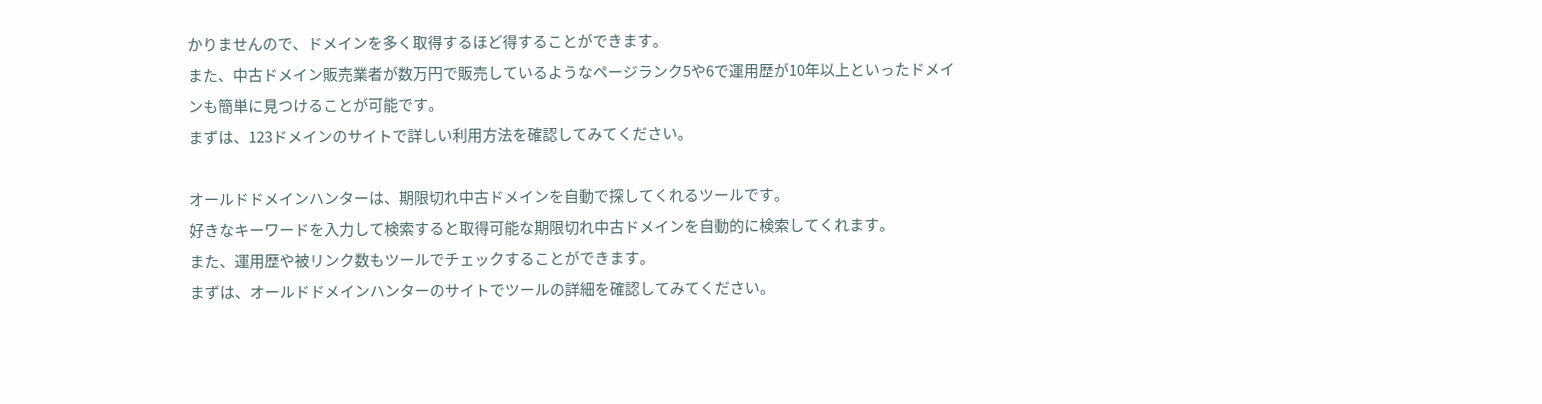かりませんので、ドメインを多く取得するほど得することができます。
また、中古ドメイン販売業者が数万円で販売しているようなページランク5や6で運用歴が10年以上といったドメインも簡単に見つけることが可能です。
まずは、123ドメインのサイトで詳しい利用方法を確認してみてください。

オールドドメインハンターは、期限切れ中古ドメインを自動で探してくれるツールです。
好きなキーワードを入力して検索すると取得可能な期限切れ中古ドメインを自動的に検索してくれます。
また、運用歴や被リンク数もツールでチェックすることができます。
まずは、オールドドメインハンターのサイトでツールの詳細を確認してみてください。